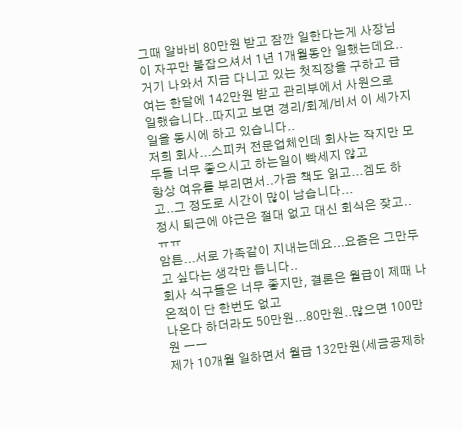그때 알바비 80만원 받고 잠깐 일한다는게 사장님이 자꾸만 붙잡으셔서 1년 1개월동안 일했는데요..
거기 나와서 지금 다니고 있는 첫직장을 구하고 급여는 한달에 142만원 받고 관리부에서 사원으로
일했습니다..따지고 보면 경리/회계/비서 이 세가지 일을 동시에 하고 있습니다..
저희 회사...스피커 전문업체인데 회사는 작지만 모두들 너무 좋으시고 하는일이 빡세지 않고
항상 여유를 부리면서..가끔 책도 읽고...겜도 하고..그 정도로 시간이 많이 남습니다...
정시 퇴근에 야근은 절대 없고 대신 회식은 잦고..ㅠㅠ
암튼...서로 가족같이 지내는데요...요즘은 그만두고 싶다는 생각만 듭니다..
회사 식구들은 너무 좋지만, 결론은 월급이 제때 나온적이 단 한번도 없고
나온다 하더라도 50만원...80만원..많으면 100만원 ㅡㅡ
제가 10개월 일하면서 월급 132만원(세금공제하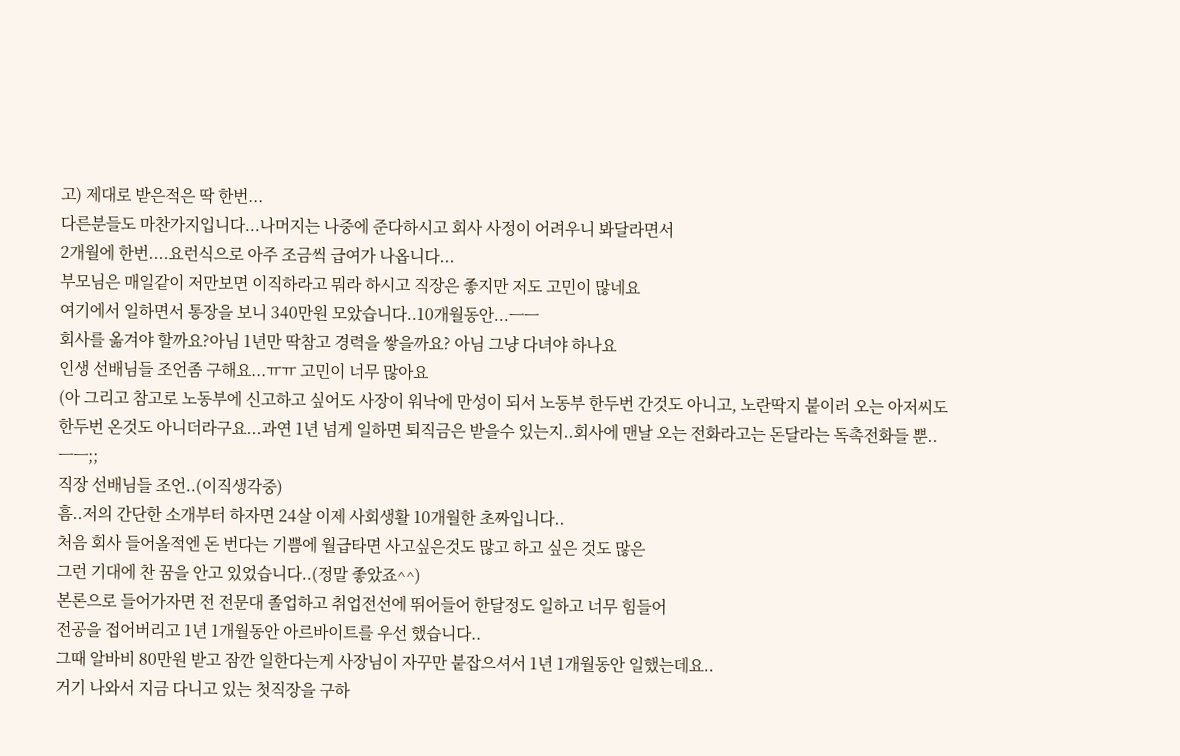고) 제대로 받은적은 딱 한번...
다른분들도 마찬가지입니다...나머지는 나중에 준다하시고 회사 사정이 어려우니 봐달라면서
2개월에 한번....요런식으로 아주 조금씩 급여가 나옵니다...
부모님은 매일같이 저만보면 이직하라고 뭐라 하시고 직장은 좋지만 저도 고민이 많네요
여기에서 일하면서 통장을 보니 340만원 모았습니다..10개월동안...ㅡㅡ
회사를 옮겨야 할까요?아님 1년만 딱참고 경력을 쌓을까요? 아님 그냥 다녀야 하나요
인생 선배님들 조언좀 구해요...ㅠㅠ 고민이 너무 많아요
(아 그리고 참고로 노동부에 신고하고 싶어도 사장이 워낙에 만성이 되서 노동부 한두번 간것도 아니고, 노란딱지 붙이러 오는 아저씨도 한두번 온것도 아니더라구요...과연 1년 넘게 일하면 퇴직금은 받을수 있는지..회사에 맨날 오는 전화라고는 돈달라는 독촉전화들 뿐..ㅡㅡ;;
직장 선배님들 조언..(이직생각중)
흠..저의 간단한 소개부터 하자면 24살 이제 사회생활 10개월한 초짜입니다..
처음 회사 들어올적엔 돈 번다는 기쁨에 월급타면 사고싶은것도 많고 하고 싶은 것도 많은
그런 기대에 찬 꿈을 안고 있었습니다..(정말 좋았죠^^)
본론으로 들어가자면 전 전문대 졸업하고 취업전선에 뛰어들어 한달정도 일하고 너무 힘들어
전공을 접어버리고 1년 1개월동안 아르바이트를 우선 했습니다..
그때 알바비 80만원 받고 잠깐 일한다는게 사장님이 자꾸만 붙잡으셔서 1년 1개월동안 일했는데요..
거기 나와서 지금 다니고 있는 첫직장을 구하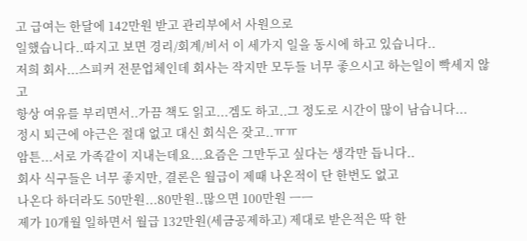고 급여는 한달에 142만원 받고 관리부에서 사원으로
일했습니다..따지고 보면 경리/회계/비서 이 세가지 일을 동시에 하고 있습니다..
저희 회사...스피커 전문업체인데 회사는 작지만 모두들 너무 좋으시고 하는일이 빡세지 않고
항상 여유를 부리면서..가끔 책도 읽고...겜도 하고..그 정도로 시간이 많이 남습니다...
정시 퇴근에 야근은 절대 없고 대신 회식은 잦고..ㅠㅠ
암튼...서로 가족같이 지내는데요...요즘은 그만두고 싶다는 생각만 듭니다..
회사 식구들은 너무 좋지만, 결론은 월급이 제때 나온적이 단 한번도 없고
나온다 하더라도 50만원...80만원..많으면 100만원 ㅡㅡ
제가 10개월 일하면서 월급 132만원(세금공제하고) 제대로 받은적은 딱 한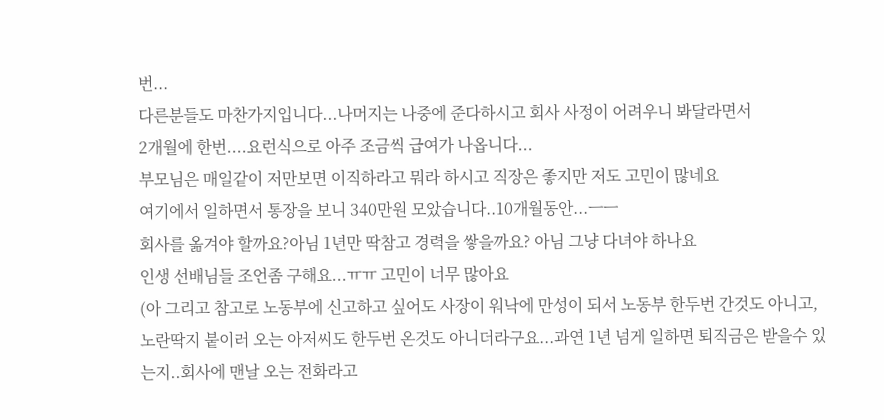번...
다른분들도 마찬가지입니다...나머지는 나중에 준다하시고 회사 사정이 어려우니 봐달라면서
2개월에 한번....요런식으로 아주 조금씩 급여가 나옵니다...
부모님은 매일같이 저만보면 이직하라고 뭐라 하시고 직장은 좋지만 저도 고민이 많네요
여기에서 일하면서 통장을 보니 340만원 모았습니다..10개월동안...ㅡㅡ
회사를 옮겨야 할까요?아님 1년만 딱참고 경력을 쌓을까요? 아님 그냥 다녀야 하나요
인생 선배님들 조언좀 구해요...ㅠㅠ 고민이 너무 많아요
(아 그리고 참고로 노동부에 신고하고 싶어도 사장이 워낙에 만성이 되서 노동부 한두번 간것도 아니고, 노란딱지 붙이러 오는 아저씨도 한두번 온것도 아니더라구요...과연 1년 넘게 일하면 퇴직금은 받을수 있는지..회사에 맨날 오는 전화라고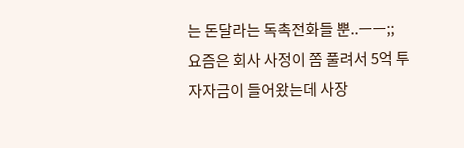는 돈달라는 독촉전화들 뿐..ㅡㅡ;;
요즘은 회사 사정이 쫌 풀려서 5억 투자자금이 들어왔는데 사장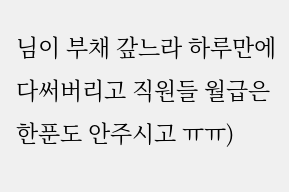님이 부채 갚느라 하루만에 다써버리고 직원들 월급은 한푼도 안주시고 ㅠㅠ)